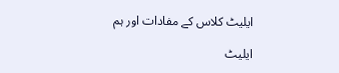ایلیٹ کلاس کے مفادات اور ہم

ایلیٹ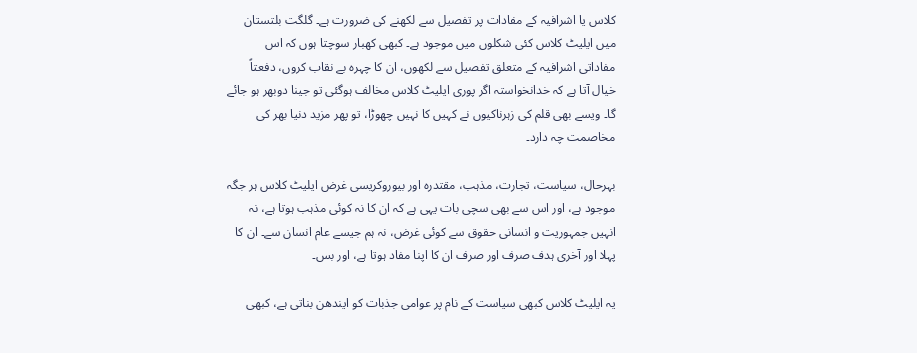کلاس یا اشرافیہ کے مفادات پر تفصیل سے لکھنے کی ضرورت ہے۔ گلگت بلتستان میں ایلیٹ کلاس کئی شکلوں میں موجود ہے۔ کبھی کھبار سوچتا ہوں کہ اس مفاداتی اشرافیہ کے متعلق تفصیل سے لکھوں، ان کا چہرہ بے نقاب کروں، دفعتاً خیال آتا ہے کہ خدانخواستہ اگر پوری ایلیٹ کلاس مخالف ہوگئی تو جینا دوبھر ہو جائے گا۔ ویسے بھی قلم کی زہرناکیوں نے کہیں کا نہیں چھوڑا، تو پھر مزید دنیا بھر کی مخاصمت چہ دارد۔

بہرحال، سیاست، تجارت، مذہب، مقتدرہ اور بیوروکریسی غرض ایلیٹ کلاس ہر جگہ موجود ہے، اور اس سے بھی سچی بات یہی ہے کہ ان کا نہ کوئی مذہب ہوتا ہے، نہ انہیں جمہوریت و انسانی حقوق سے کوئی غرض، نہ ہم جیسے عام انسان سے۔ ان کا پہلا اور آخری ہدف صرف اور صرف ان کا اپنا مفاد ہوتا ہے، اور بس۔

یہ ایلیٹ کلاس کبھی سیاست کے نام پر عوامی جذبات کو ایندھن بناتی ہے، کبھی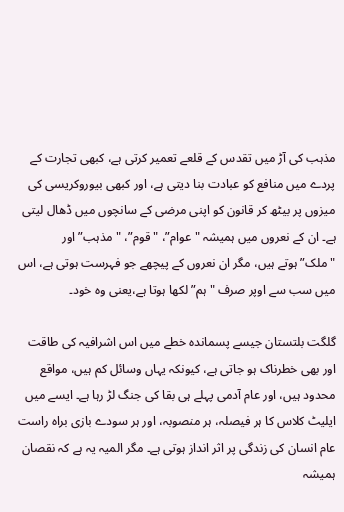مذہب کی آڑ میں تقدس کے قلعے تعمیر کرتی ہے، کبھی تجارت کے پردے میں منافع کو عبادت بنا دیتی ہے، اور کبھی بیوروکریسی کی میزوں پر بیٹھ کر قانون کو اپنی مرضی کے سانچوں میں ڈھال لیتی ہے۔ ان کے نعروں میں ہمیشہ "عوام”، "قوم”، "مذہب” اور "ملک”ہوتے ہیں، مگر ان نعروں کے پیچھے جو فہرست ہوتی ہے، اس میں سب سے اوپر صرف "ہم” لکھا ہوتا ہے،یعنی وہ خود۔

گلگت بلتستان جیسے پسماندہ خطے میں اس اشرافیہ کی طاقت اور بھی خطرناک ہو جاتی ہے، کیونکہ یہاں وسائل کم ہیں، مواقع محدود ہیں، اور عام آدمی پہلے ہی بقا کی جنگ لڑ رہا ہے۔ ایسے میں ایلیٹ کلاس کا ہر فیصلہ، ہر منصوبہ، اور ہر سودے بازی براہ راست عام انسان کی زندگی پر اثر انداز ہوتی ہے۔ مگر المیہ یہ ہے کہ نقصان ہمیشہ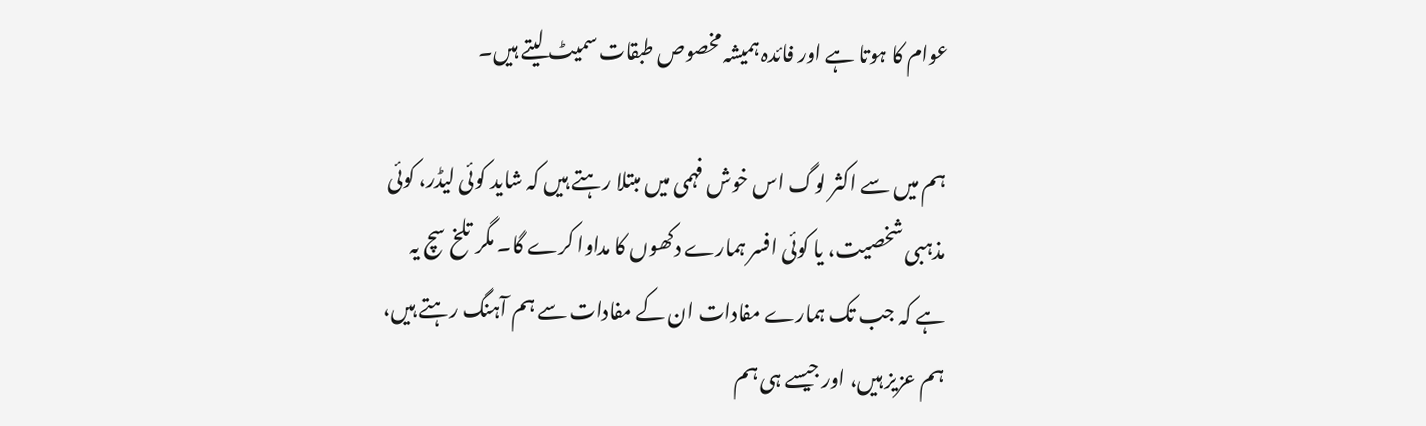عوام کا ہوتا ہے اور فائدہ ہمیشہ مخصوص طبقات سمیٹ لیتے ہیں۔

ہم میں سے اکثر لوگ اس خوش فہمی میں مبتلا رہتے ہیں کہ شاید کوئی لیڈر، کوئی مذہبی شخصیت، یا کوئی افسر ہمارے دکھوں کا مداوا کرے گا۔ مگر تلخ سچ یہ ہے کہ جب تک ہمارے مفادات ان کے مفادات سے ہم آہنگ رہتے ہیں، ہم عزیز ہیں، اور جیسے ہی ہم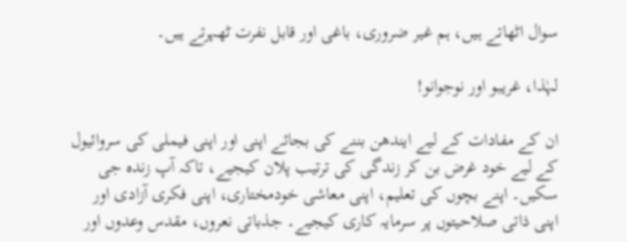سوال اٹھاتے ہیں، ہم غیر ضروری، باغی اور قابل نفرت ٹھہرتے ہیں۔

لہٰذا، غریبو اور نوجوانو!

ان کے مفادات کے لیے ایندھن بننے کی بجائے اپنی اور اپنی فیملی کی سروائیول کے لیے خود غرض بن کر زندگی کی ترتیب پلان کیجیے، تاکہ آپ زندہ جی سکیں۔ اپنے بچوں کی تعلیم، اپنی معاشی خودمختاری، اپنی فکری آزادی اور اپنی ذاتی صلاحیتوں پر سرمایہ کاری کیجیے۔ جذباتی نعروں، مقدس وعدوں اور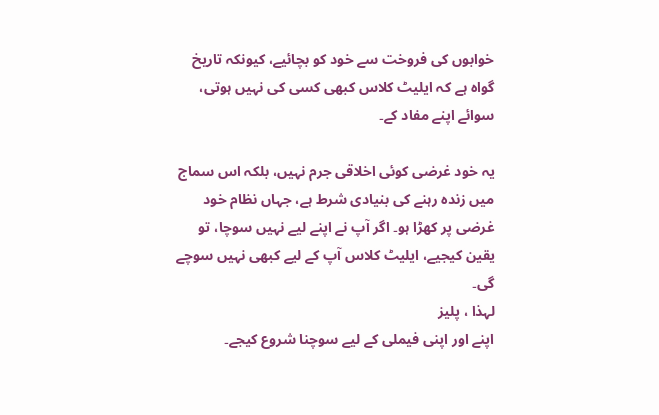خوابوں کی فروخت سے خود کو بچائیے، کیونکہ تاریخ گواہ ہے کہ ایلیٹ کلاس کبھی کسی کی نہیں ہوتی، سوائے اپنے مفاد کے۔

یہ خود غرضی کوئی اخلاقی جرم نہیں، بلکہ اس سماج میں زندہ رہنے کی بنیادی شرط ہے، جہاں نظام خود غرضی پر کھڑا ہو۔ اگر آپ نے اپنے لیے نہیں سوچا، تو یقین کیجیے، ایلیٹ کلاس آپ کے لیے کبھی نہیں سوچے گی۔
لہذا ، پلیز
اپنے اور اپنی فیملی کے لیے سوچنا شروع کیجے۔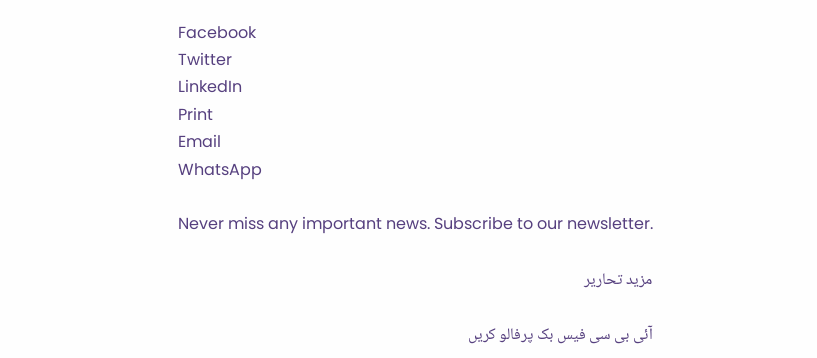Facebook
Twitter
LinkedIn
Print
Email
WhatsApp

Never miss any important news. Subscribe to our newsletter.

مزید تحاریر

آئی بی سی فیس بک پرفالو کریں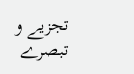تجزیے و تبصرے